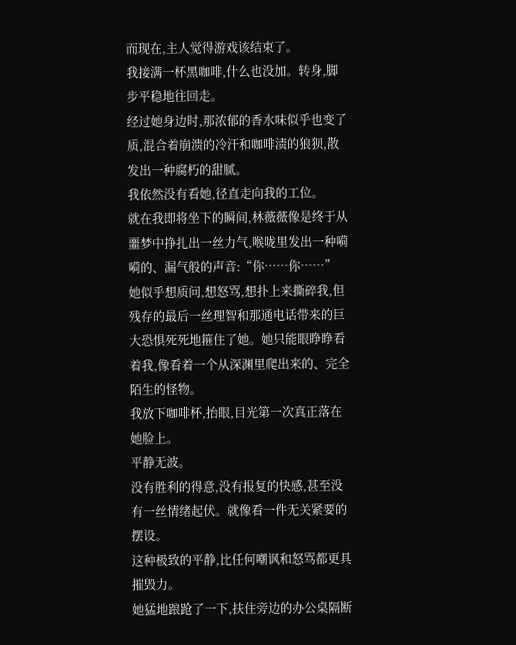而现在,主人觉得游戏该结束了。
我接满一杯黑咖啡,什么也没加。转身,脚步平稳地往回走。
经过她身边时,那浓郁的香水味似乎也变了质,混合着崩溃的冷汗和咖啡渍的狼狈,散发出一种腐朽的甜腻。
我依然没有看她,径直走向我的工位。
就在我即将坐下的瞬间,林薇薇像是终于从噩梦中挣扎出一丝力气,喉咙里发出一种嗬嗬的、漏气般的声音:“你……你……”
她似乎想质问,想怒骂,想扑上来撕碎我,但残存的最后一丝理智和那通电话带来的巨大恐惧死死地箍住了她。她只能眼睁睁看着我,像看着一个从深渊里爬出来的、完全陌生的怪物。
我放下咖啡杯,抬眼,目光第一次真正落在她脸上。
平静无波。
没有胜利的得意,没有报复的快感,甚至没有一丝情绪起伏。就像看一件无关紧要的摆设。
这种极致的平静,比任何嘲讽和怒骂都更具摧毁力。
她猛地踉跄了一下,扶住旁边的办公桌隔断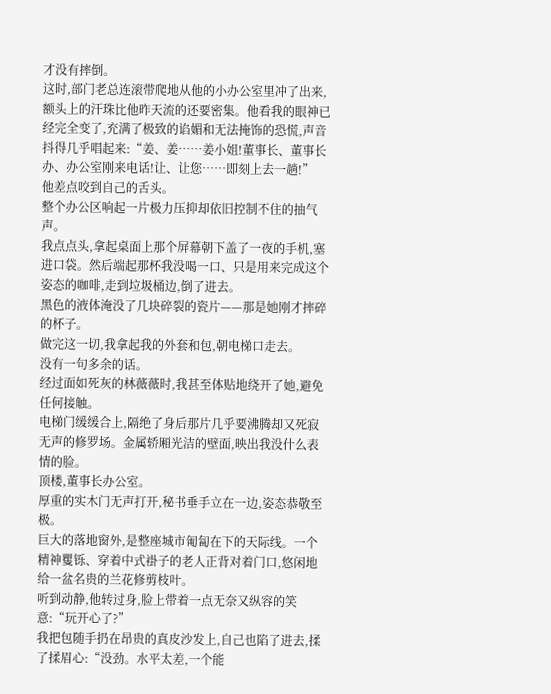才没有摔倒。
这时,部门老总连滚带爬地从他的小办公室里冲了出来,额头上的汗珠比他昨天流的还要密集。他看我的眼神已经完全变了,充满了极致的谄媚和无法掩饰的恐慌,声音抖得几乎唱起来:“姜、姜……姜小姐!董事长、董事长办、办公室刚来电话!让、让您……即刻上去一趟!”
他差点咬到自己的舌头。
整个办公区响起一片极力压抑却依旧控制不住的抽气声。
我点点头,拿起桌面上那个屏幕朝下盖了一夜的手机,塞进口袋。然后端起那杯我没喝一口、只是用来完成这个姿态的咖啡,走到垃圾桶边,倒了进去。
黑色的液体淹没了几块碎裂的瓷片——那是她刚才摔碎的杯子。
做完这一切,我拿起我的外套和包,朝电梯口走去。
没有一句多余的话。
经过面如死灰的林薇薇时,我甚至体贴地绕开了她,避免任何接触。
电梯门缓缓合上,隔绝了身后那片几乎要沸腾却又死寂无声的修罗场。金属轿厢光洁的壁面,映出我没什么表情的脸。
顶楼,董事长办公室。
厚重的实木门无声打开,秘书垂手立在一边,姿态恭敬至极。
巨大的落地窗外,是整座城市匍匐在下的天际线。一个精神矍铄、穿着中式褂子的老人正背对着门口,悠闲地给一盆名贵的兰花修剪枝叶。
听到动静,他转过身,脸上带着一点无奈又纵容的笑意:“玩开心了?”
我把包随手扔在昂贵的真皮沙发上,自己也陷了进去,揉了揉眉心:“没劲。水平太差,一个能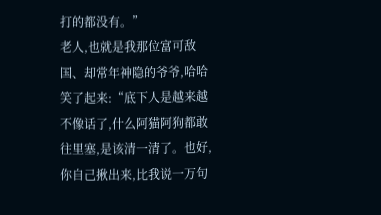打的都没有。”
老人,也就是我那位富可敌国、却常年神隐的爷爷,哈哈笑了起来:“底下人是越来越不像话了,什么阿猫阿狗都敢往里塞,是该清一清了。也好,你自己揪出来,比我说一万句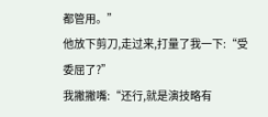都管用。”
他放下剪刀,走过来,打量了我一下:“受委屈了?”
我撇撇嘴:“还行,就是演技略有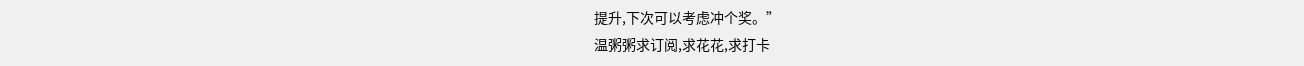提升,下次可以考虑冲个奖。”
温粥粥求订阅,求花花,求打卡